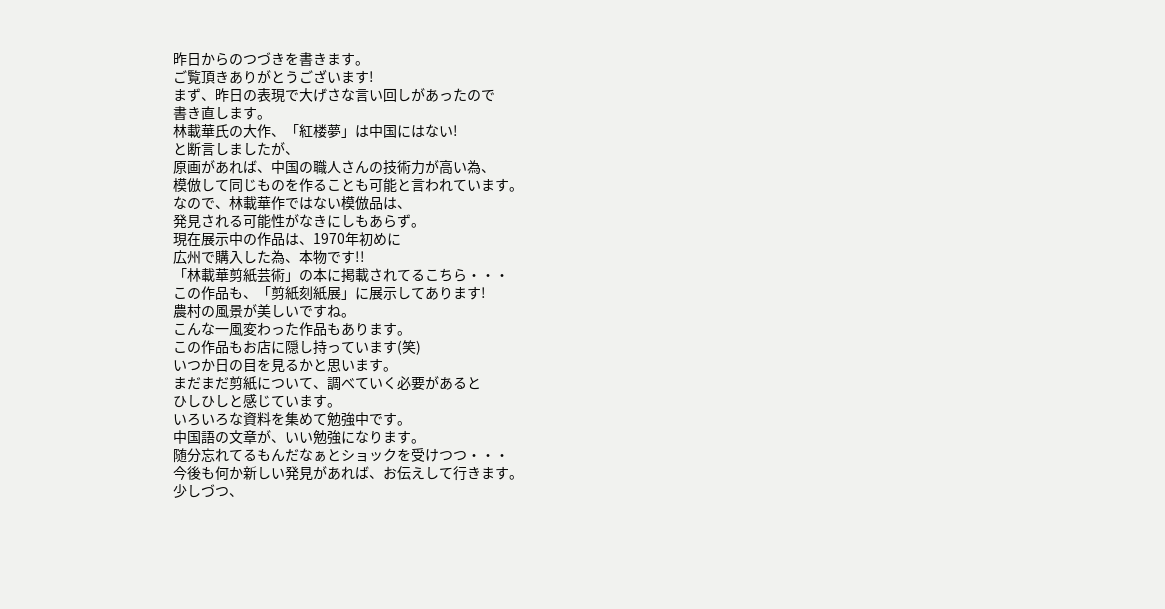昨日からのつづきを書きます。
ご覧頂きありがとうございます!
まず、昨日の表現で大げさな言い回しがあったので
書き直します。
林載華氏の大作、「紅楼夢」は中国にはない!
と断言しましたが、
原画があれば、中国の職人さんの技術力が高い為、
模倣して同じものを作ることも可能と言われています。
なので、林載華作ではない模倣品は、
発見される可能性がなきにしもあらず。
現在展示中の作品は、1970年初めに
広州で購入した為、本物です!!
「林載華剪紙芸術」の本に掲載されてるこちら・・・
この作品も、「剪紙刻紙展」に展示してあります!
農村の風景が美しいですね。
こんな一風変わった作品もあります。
この作品もお店に隠し持っています(笑)
いつか日の目を見るかと思います。
まだまだ剪紙について、調べていく必要があると
ひしひしと感じています。
いろいろな資料を集めて勉強中です。
中国語の文章が、いい勉強になります。
随分忘れてるもんだなぁとショックを受けつつ・・・
今後も何か新しい発見があれば、お伝えして行きます。
少しづつ、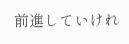前進していけれ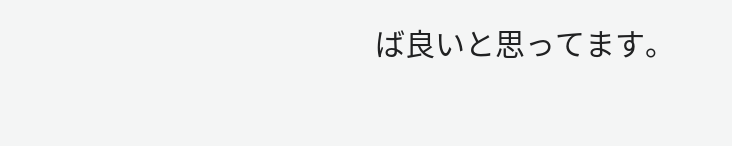ば良いと思ってます。